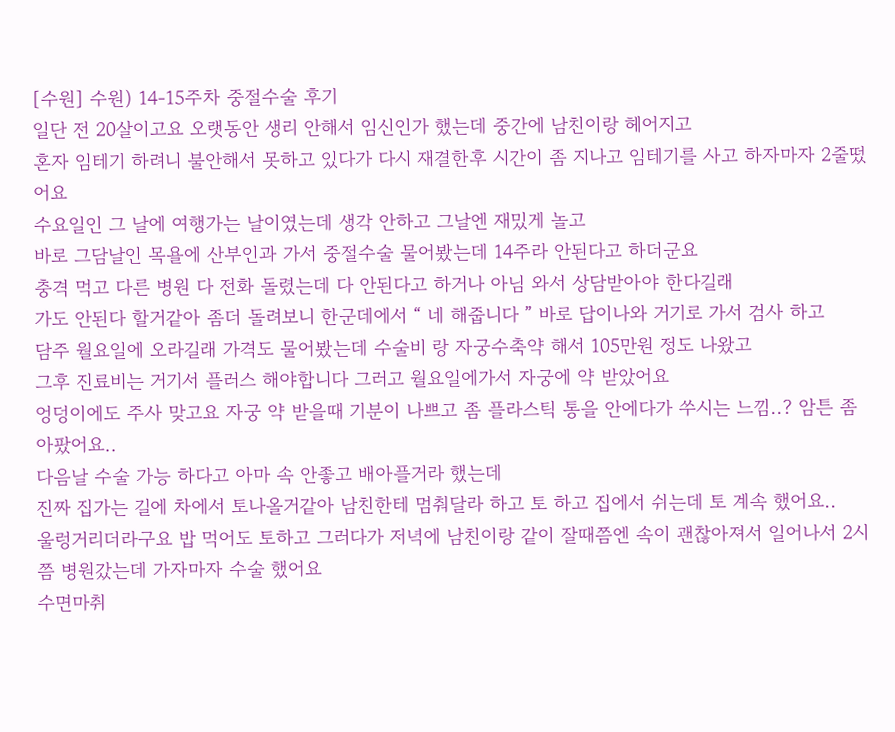[수원] 수원) 14-15주차 중절수술 후기
일단 전 20살이고요 오랫동안 생리 안해서 임신인가 했는데 중간에 남친이랑 헤어지고
혼자 임테기 하려니 불안해서 못하고 있다가 다시 재결한후 시간이 좀 지나고 임테기를 사고 하자마자 2줄떴어요
수요일인 그 날에 여행가는 날이였는데 생각 안하고 그날엔 재밌게 놀고
바로 그담날인 목욜에 산부인과 가서 중절수술 물어봤는데 14주라 안된다고 하더군요
충격 먹고 다른 병원 다 전화 돌렸는데 다 안된다고 하거나 아님 와서 상담받아야 한다길래
가도 안된다 할거같아 좀더 돌려보니 한군데에서 “ 네 해줍니다 ” 바로 답이나와 거기로 가서 검사 하고
담주 월요일에 오라길래 가격도 물어봤는데 수술비 랑 자궁수축약 해서 105만원 정도 나왔고
그후 진료비는 거기서 플러스 해야합니다 그러고 월요일에가서 자궁에 약 받았어요
엉덩이에도 주사 맞고요 자궁 약 받을때 기분이 나쁘고 좀 플라스틱 통을 안에다가 쑤시는 느낌..? 암튼 좀 아팠어요..
다음날 수술 가능 하다고 아마 속 안좋고 배아플거라 했는데
진짜 집가는 길에 차에서 토나올거같아 남친한테 멈춰달라 하고 토 하고 집에서 쉬는데 토 계속 했어요..
울렁거리더라구요 밥 먹어도 토하고 그러다가 저녁에 남친이랑 같이 잘때쯤엔 속이 괜찮아져서 일어나서 2시쯤 병원갔는데 가자마자 수술 했어요
수면마취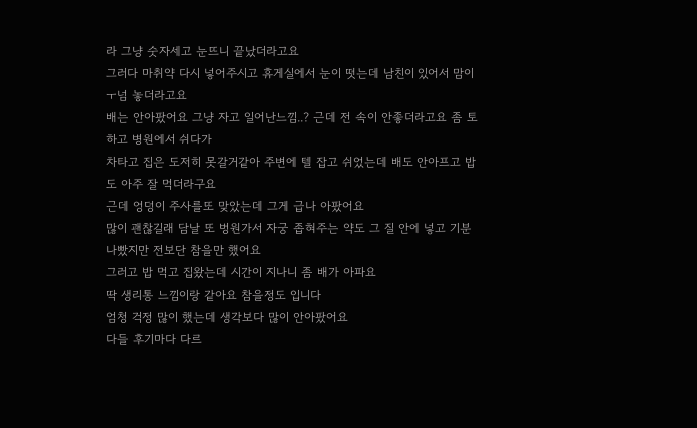라 그냥 숫자세고 눈뜨니 끝났더라고요
그러다 마취약 다시 넣어주시고 휴게실에서 눈이 떳는데 남친이 있어서 맘이ㅜ넘 놓더라고요
배는 안아팠어요 그냥 자고 일어난느낌..? 근데 전 속이 안좋더라고요 좀 토 하고 병원에서 쉬다가
차타고 집은 도저히 못갈거같아 주변에 텔 잡고 쉬었는데 배도 안아프고 밥도 아주 잘 먹더라구요
근데 엉덩이 주사를또 맞았는데 그게 급나 아팠어요
많이 괜찮길래 담날 또 벙원가서 자궁 좁혀주는 약도 그 질 안에 넣고 기분 나빴지만 전보단 참을만 했어요
그러고 밥 먹고 집왔는데 시간이 지나니 좀 배가 아파요
딱 생리통 느낌이랑 같아요 참을정도 입니다
엄청 걱정 많이 했는데 생각보다 많이 안아팠어요
다들 후기마다 다르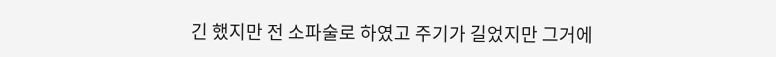긴 했지만 전 소파술로 하였고 주기가 길었지만 그거에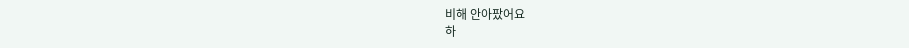비해 안아팠어요
하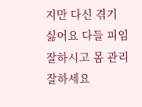지만 다신 겪기 싫어요 다들 피임 잘하시고 몸 관리 잘하세요